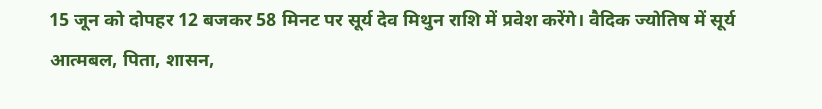15 जून को दोपहर 12 बजकर 58 मिनट पर सूर्य देव मिथुन राशि में प्रवेश करेंगे। वैदिक ज्योतिष में सूर्य आत्मबल, पिता, शासन,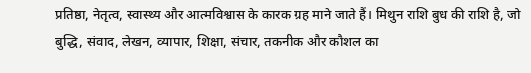प्रतिष्ठा, नेतृत्व, स्वास्थ्य और आत्मविश्वास के कारक ग्रह माने जाते हैं। मिथुन राशि बुध की राशि है, जो बुद्धि, संवाद, लेखन, व्यापार, शिक्षा, संचार, तकनीक और कौशल का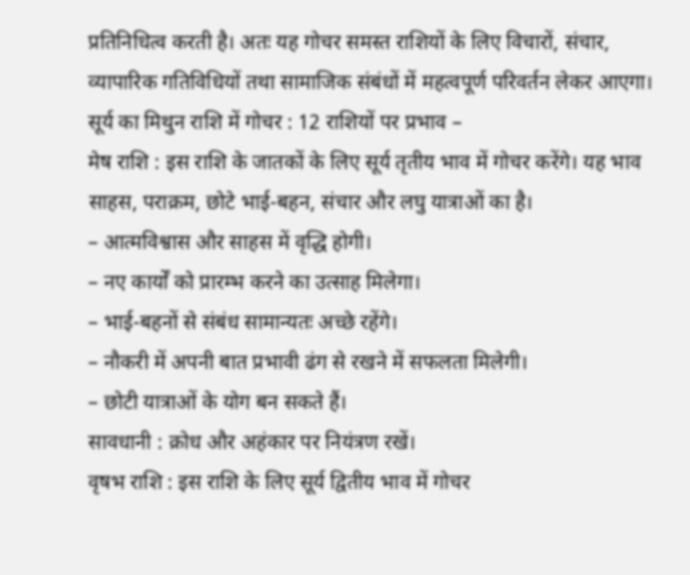प्रतिनिधित्व करती है। अतः यह गोचर समस्त राशियों के लिए विचारों, संचार, व्यापारिक गतिविधियों तथा सामाजिक संबंधों में महत्वपूर्ण परिवर्तन लेकर आएगा।
सूर्य का मिथुन राशि में गोचर : 12 राशियों पर प्रभाव –
मेष राशि : इस राशि के जातकों के लिए सूर्य तृतीय भाव में गोचर करेंगे। यह भाव साहस, पराक्रम, छोटे भाई-बहन, संचार और लघु यात्राओं का है।
– आत्मविश्वास और साहस में वृद्धि होगी।
– नए कार्यों को प्रारम्भ करने का उत्साह मिलेगा।
– भाई-बहनों से संबंध सामान्यतः अच्छे रहेंगे।
– नौकरी में अपनी बात प्रभावी ढंग से रखने में सफलता मिलेगी।
– छोटी यात्राओं के योग बन सकते हैं।
सावधानी : क्रोध और अहंकार पर नियंत्रण रखें।
वृषभ राशि : इस राशि के लिए सूर्य द्वितीय भाव में गोचर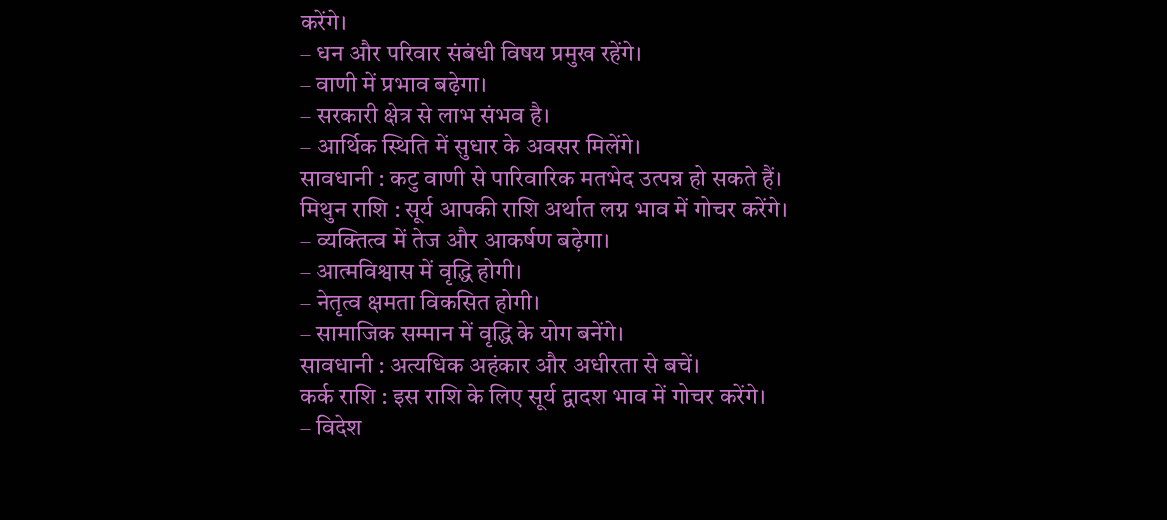करेंगे।
– धन और परिवार संबंधी विषय प्रमुख रहेंगे।
– वाणी में प्रभाव बढ़ेगा।
– सरकारी क्षेत्र से लाभ संभव है।
– आर्थिक स्थिति में सुधार के अवसर मिलेंगे।
सावधानी : कटु वाणी से पारिवारिक मतभेद उत्पन्न हो सकते हैं।
मिथुन राशि : सूर्य आपकी राशि अर्थात लग्न भाव में गोचर करेंगे।
– व्यक्तित्व में तेज और आकर्षण बढ़ेगा।
– आत्मविश्वास में वृद्धि होगी।
– नेतृत्व क्षमता विकसित होगी।
– सामाजिक सम्मान में वृद्धि के योग बनेंगे।
सावधानी : अत्यधिक अहंकार और अधीरता से बचें।
कर्क राशि : इस राशि के लिए सूर्य द्वादश भाव में गोचर करेंगे।
– विदेश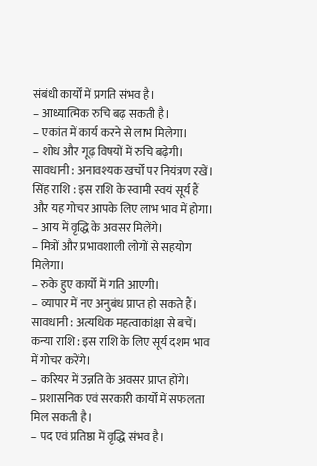संबंधी कार्यों में प्रगति संभव है।
– आध्यात्मिक रुचि बढ़ सकती है।
– एकांत में कार्य करने से लाभ मिलेगा।
– शोध और गूढ़ विषयों में रुचि बढ़ेगी।
सावधानी : अनावश्यक खर्चों पर नियंत्रण रखें।
सिंह राशि : इस राशि के स्वामी स्वयं सूर्य हैं और यह गोचर आपके लिए लाभ भाव में होगा।
– आय में वृद्धि के अवसर मिलेंगे।
– मित्रों और प्रभावशाली लोगों से सहयोग मिलेगा।
– रुके हुए कार्यों में गति आएगी।
– व्यापार में नए अनुबंध प्राप्त हो सकते हैं।
सावधानी : अत्यधिक महत्वाकांक्षा से बचें।
कन्या राशि : इस राशि के लिए सूर्य दशम भाव में गोचर करेंगे।
– करियर में उन्नति के अवसर प्राप्त होंगे।
– प्रशासनिक एवं सरकारी कार्यों में सफलता मिल सकती है।
– पद एवं प्रतिष्ठा में वृद्धि संभव है।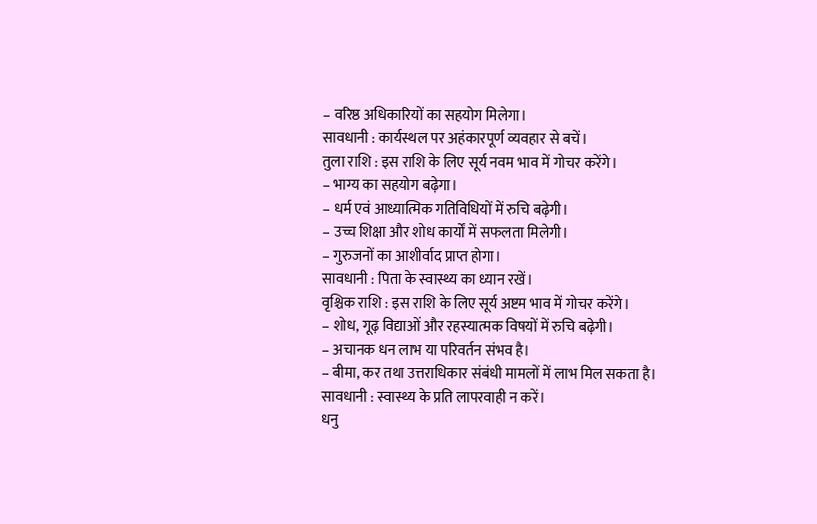– वरिष्ठ अधिकारियों का सहयोग मिलेगा।
सावधानी : कार्यस्थल पर अहंकारपूर्ण व्यवहार से बचें।
तुला राशि : इस राशि के लिए सूर्य नवम भाव में गोचर करेंगे।
– भाग्य का सहयोग बढ़ेगा।
– धर्म एवं आध्यात्मिक गतिविधियों में रुचि बढ़ेगी।
– उच्च शिक्षा और शोध कार्यों में सफलता मिलेगी।
– गुरुजनों का आशीर्वाद प्राप्त होगा।
सावधानी : पिता के स्वास्थ्य का ध्यान रखें।
वृश्चिक राशि : इस राशि के लिए सूर्य अष्टम भाव में गोचर करेंगे।
– शोध, गूढ़ विद्याओं और रहस्यात्मक विषयों में रुचि बढ़ेगी।
– अचानक धन लाभ या परिवर्तन संभव है।
– बीमा, कर तथा उत्तराधिकार संबंधी मामलों में लाभ मिल सकता है।
सावधानी : स्वास्थ्य के प्रति लापरवाही न करें।
धनु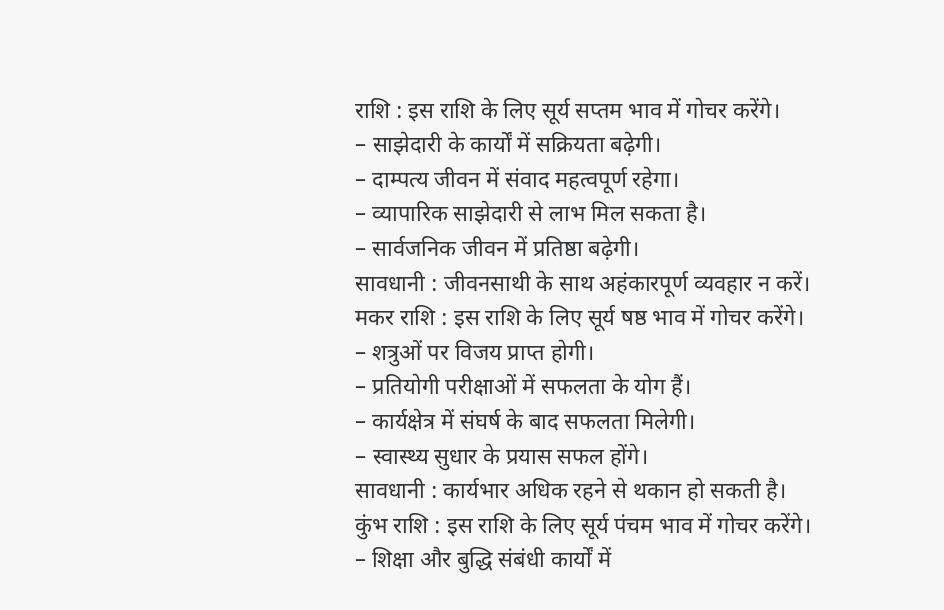राशि : इस राशि के लिए सूर्य सप्तम भाव में गोचर करेंगे।
– साझेदारी के कार्यों में सक्रियता बढ़ेगी।
– दाम्पत्य जीवन में संवाद महत्वपूर्ण रहेगा।
– व्यापारिक साझेदारी से लाभ मिल सकता है।
– सार्वजनिक जीवन में प्रतिष्ठा बढ़ेगी।
सावधानी : जीवनसाथी के साथ अहंकारपूर्ण व्यवहार न करें।
मकर राशि : इस राशि के लिए सूर्य षष्ठ भाव में गोचर करेंगे।
– शत्रुओं पर विजय प्राप्त होगी।
– प्रतियोगी परीक्षाओं में सफलता के योग हैं।
– कार्यक्षेत्र में संघर्ष के बाद सफलता मिलेगी।
– स्वास्थ्य सुधार के प्रयास सफल होंगे।
सावधानी : कार्यभार अधिक रहने से थकान हो सकती है।
कुंभ राशि : इस राशि के लिए सूर्य पंचम भाव में गोचर करेंगे।
– शिक्षा और बुद्धि संबंधी कार्यों में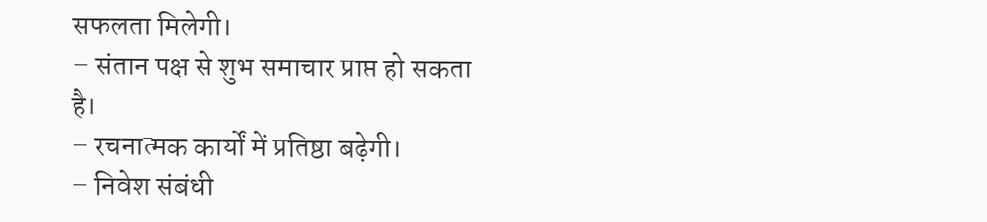सफलता मिलेगी।
– संतान पक्ष से शुभ समाचार प्राप्त हो सकता है।
– रचनात्मक कार्यों में प्रतिष्ठा बढ़ेगी।
– निवेश संबंधी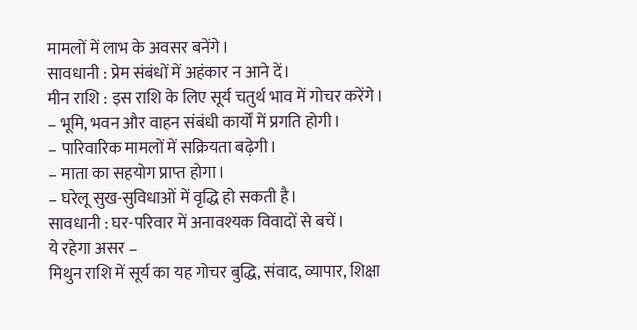मामलों में लाभ के अवसर बनेंगे।
सावधानी : प्रेम संबंधों में अहंकार न आने दें।
मीन राशि : इस राशि के लिए सूर्य चतुर्थ भाव में गोचर करेंगे।
– भूमि, भवन और वाहन संबंधी कार्यों में प्रगति होगी।
– पारिवारिक मामलों में सक्रियता बढ़ेगी।
– माता का सहयोग प्राप्त होगा।
– घरेलू सुख-सुविधाओं में वृद्धि हो सकती है।
सावधानी : घर-परिवार में अनावश्यक विवादों से बचें।
ये रहेगा असर –
मिथुन राशि में सूर्य का यह गोचर बुद्धि, संवाद, व्यापार, शिक्षा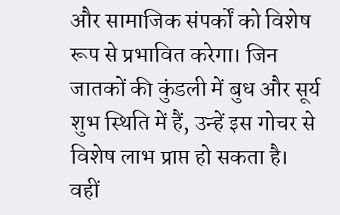और सामाजिक संपर्कों को विशेष रूप से प्रभावित करेगा। जिन जातकों की कुंडली में बुध और सूर्य शुभ स्थिति में हैं, उन्हें इस गोचर से विशेष लाभ प्राप्त हो सकता है। वहीं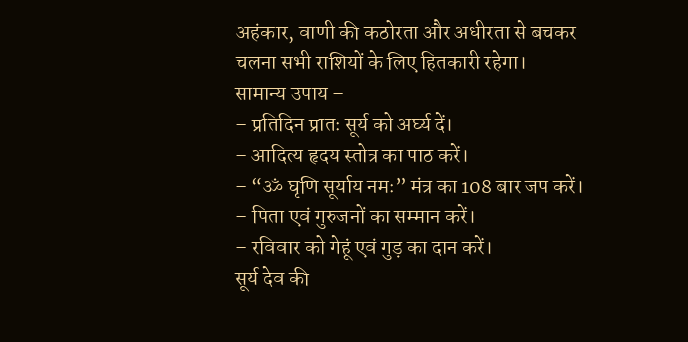अहंकार, वाणी की कठोरता और अधीरता से बचकर चलना सभी राशियों के लिए हितकारी रहेगा।
सामान्य उपाय –
– प्रतिदिन प्रातः सूर्य को अर्घ्य दें।
– आदित्य हृदय स्तोत्र का पाठ करें।
– “ॐ घृणि सूर्याय नमः” मंत्र का 108 बार जप करें।
– पिता एवं गुरुजनों का सम्मान करें।
– रविवार को गेहूं एवं गुड़ का दान करें।
सूर्य देव की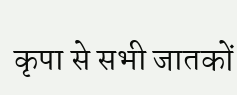कृपा से सभी जातकों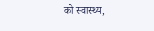को स्वास्थ्य,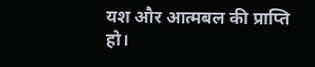यश और आत्मबल की प्राप्ति हो।